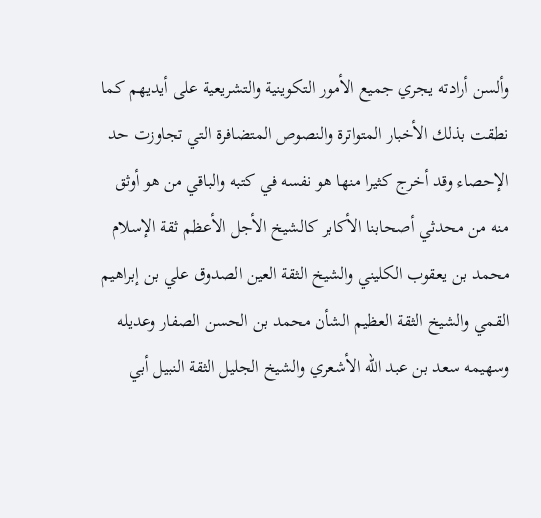وألسن أرادته يجري جميع الأمور التكوينية والتشريعية على أيديهم كما
نطقت بذلك الأخبار المتواترة والنصوص المتضافرة التي تجاوزت حد
الإحصاء وقد أخرج كثيرا منها هو نفسه في كتبه والباقي من هو أوثق
منه من محدثي أصحابنا الأكابر كالشيخ الأجل الأعظم ثقة الإسلام
محمد بن يعقوب الكليني والشيخ الثقة العين الصدوق علي بن إبراهيم
القمي والشيخ الثقة العظيم الشأن محمد بن الحسن الصفار وعديله
وسهيمه سعد بن عبد الله الأشعري والشيخ الجليل الثقة النبيل أبي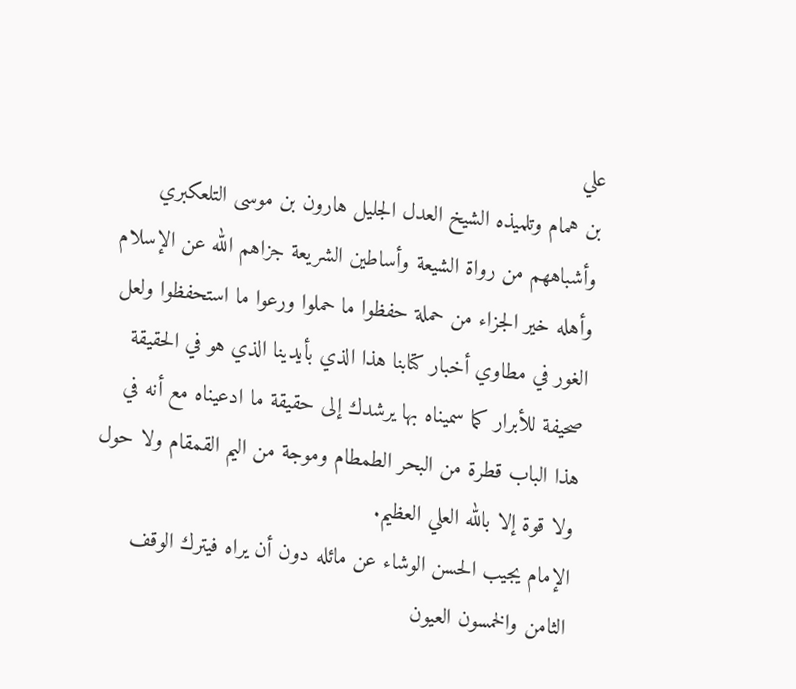علي
بن همام وتلميذه الشيخ العدل الجليل هارون بن موسى التلعكبري
وأشباههم من رواة الشيعة وأساطين الشريعة جزاهم الله عن الإسلام
وأهله خير الجزاء من حملة حفظوا ما حملوا ورعوا ما استحفظوا ولعل
الغور في مطاوي أخبار كتابنا هذا الذي بأيدينا الذي هو في الحقيقة
صحيفة للأبرار كما سميناه بها يرشدك إلى حقيقة ما ادعيناه مع أنه في
هذا الباب قطرة من البحر الطمطام وموجة من اليم القمقام ولا حول
ولا قوة إلا بالله العلي العظيم.
الإمام يجيب الحسن الوشاء عن مائله دون أن يراه فيترك الوقف
الثامن والخمسون العيون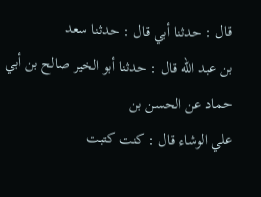قال : حدثنا أبي قال : حدثنا سعد
بن عبد الله قال : حدثنا أبو الخير صالح بن أبي حماد عن الحسن بن
علي الوشاء قال : كنت كتبت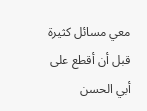معي مسائل كثيرة قبل أن أقطع على
أبي الحسن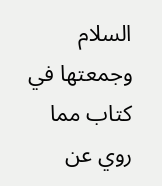السلام وجمعتها في كتاب مما روي عن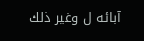آبائه ل وغير ذلك